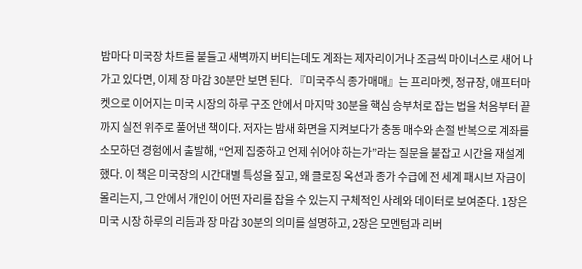밤마다 미국장 차트를 붙들고 새벽까지 버티는데도 계좌는 제자리이거나 조금씩 마이너스로 새어 나가고 있다면, 이제 장 마감 30분만 보면 된다. 『미국주식 종가매매』는 프리마켓, 정규장, 애프터마켓으로 이어지는 미국 시장의 하루 구조 안에서 마지막 30분을 핵심 승부처로 잡는 법을 처음부터 끝까지 실전 위주로 풀어낸 책이다. 저자는 밤새 화면을 지켜보다가 충동 매수와 손절 반복으로 계좌를 소모하던 경험에서 출발해, “언제 집중하고 언제 쉬어야 하는가”라는 질문을 붙잡고 시간을 재설계했다. 이 책은 미국장의 시간대별 특성을 짚고, 왜 클로징 옥션과 종가 수급에 전 세계 패시브 자금이 몰리는지, 그 안에서 개인이 어떤 자리를 잡을 수 있는지 구체적인 사례와 데이터로 보여준다. 1장은 미국 시장 하루의 리듬과 장 마감 30분의 의미를 설명하고, 2장은 모멘텀과 리버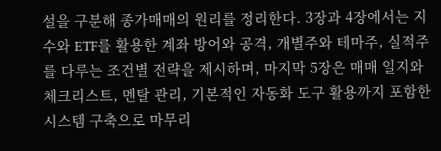설을 구분해 종가매매의 원리를 정리한다. 3장과 4장에서는 지수와 ETF를 활용한 계좌 방어와 공격, 개별주와 테마주, 실적주를 다루는 조건별 전략을 제시하며, 마지막 5장은 매매 일지와 체크리스트, 멘탈 관리, 기본적인 자동화 도구 활용까지 포함한 시스템 구축으로 마무리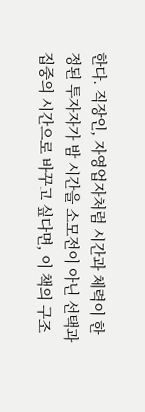한다. 직장인, 자영업자처럼 시간과 체력이 한정된 투자자가 밤 시간을 소모전이 아닌 선택과 집중의 시간으로 바꾸고 싶다면, 이 책의 구조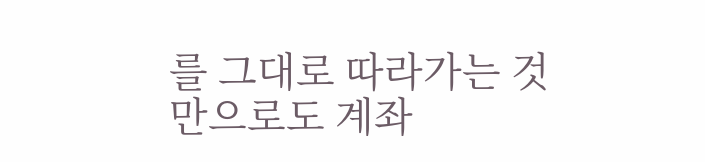를 그대로 따라가는 것만으로도 계좌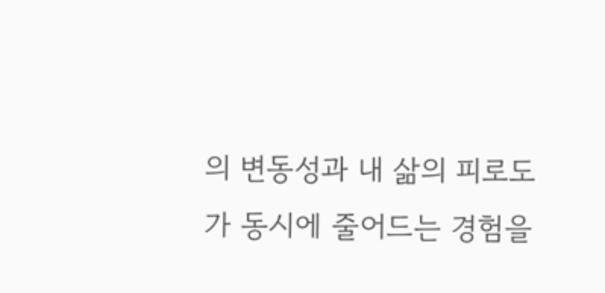의 변동성과 내 삶의 피로도가 동시에 줄어드는 경험을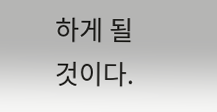하게 될 것이다.